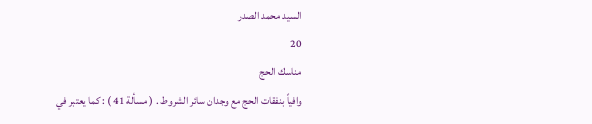السيد محمد الصدر
20
مناسك الحج
وافياً بنفقات الحج مع وجدان سائر الشروط . ( مسألة 41 ) : كما يعتبر في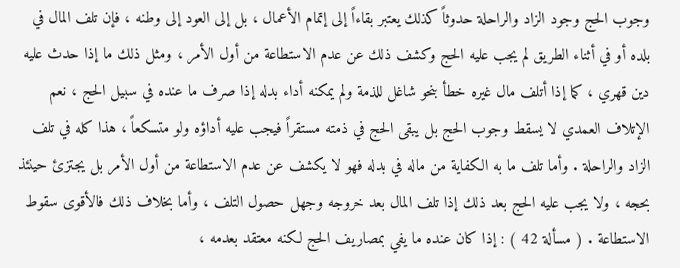وجوب الحج وجود الزاد والراحلة حدوثاً كذلك يعتبر بقاءاً إلى إتمام الأعمال ، بل إلى العود إلى وطنه ، فإن تلف المال في بلده أو في أثناء الطريق لم يجب عليه الحج وكشف ذلك عن عدم الاستطاعة من أول الأمر ، ومثل ذلك ما إذا حدث عليه دين قهري ، كما إذا أتلف مال غيره خطأ بنحو شاغل للذمة ولم يمكنه أداء بدله إذا صرف ما عنده في سبيل الحج ، نعم الإتلاف العمدي لا يسقط وجوب الحج بل يبقى الحج في ذمته مستقراً فيجب عليه أداؤه ولو متسكعاً ، هذا كله في تلف الزاد والراحلة . وأما تلف ما به الكفاية من ماله في بدله فهو لا يكشف عن عدم الاستطاعة من أول الأمر بل يجتزئ حينئذ بحجه ، ولا يجب عليه الحج بعد ذلك إذا تلف المال بعد خروجه وجهل حصول التلف ، وأما بخلاف ذلك فالأقوى سقوط الاستطاعة . ( مسألة 42 ) : إذا كان عنده ما يفي بمصاريف الحج لكنه معتقد بعدمه ،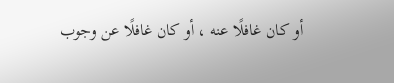أو كان غافلًا عنه ، أو كان غافلًا عن وجوب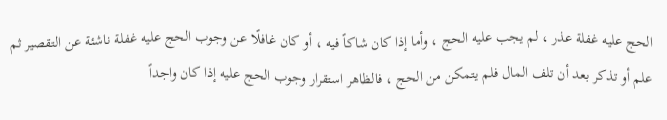الحج عليه غفلة عذر ، لم يجب عليه الحج ، وأما إذا كان شاكاً فيه ، أو كان غافلًا عن وجوب الحج عليه غفلة ناشئة عن التقصير ثم علم أو تذكر بعد أن تلف المال فلم يتمكن من الحج ، فالظاهر استقرار وجوب الحج عليه إذا كان واجداً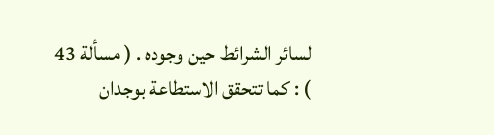لسائر الشرائط حين وجوده . ( مسألة 43 ) : كما تتحقق الاستطاعة بوجدان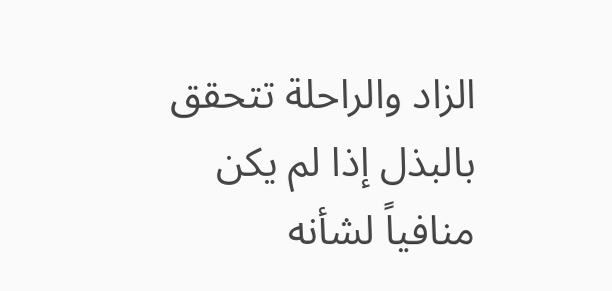الزاد والراحلة تتحقق بالبذل إذا لم يكن منافياً لشأنه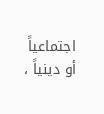اجتماعياً أو دينياً ،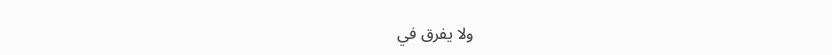ولا يفرق في